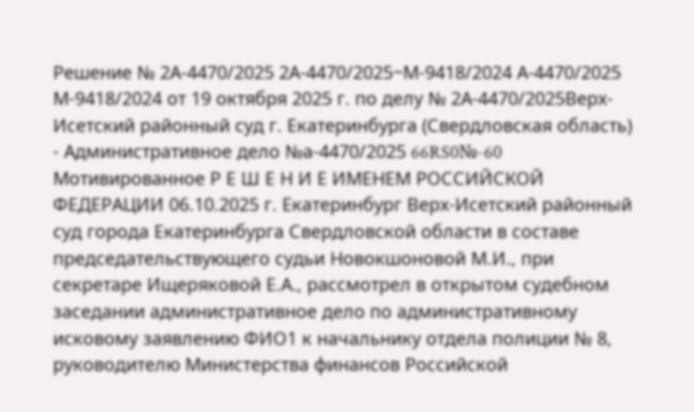Решение № 2А-4470/2025 2А-4470/2025~М-9418/2024 А-4470/2025 М-9418/2024 от 19 октября 2025 г. по делу № 2А-4470/2025Верх-Исетский районный суд г. Екатеринбурга (Свердловская область) - Административное дело №а-4470/2025 66RS0№-60 Мотивированное Р Е Ш Е Н И Е ИМЕНЕМ РОССИЙСКОЙ ФЕДЕРАЦИИ 06.10.2025 г. Екатеринбург Верх-Исетский районный суд города Екатеринбурга Свердловской области в составе председательствующего судьи Новокшоновой М.И., при секретаре Ищеряковой Е.А., рассмотрел в открытом судебном заседании административное дело по административному исковому заявлению ФИО1 к начальнику отдела полиции № 8, руководителю Министерства финансов Российской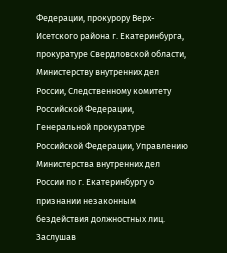Федерации, прокурору Верх-Исетского района г. Екатеринбурга, прокуратуре Свердловской области, Министерству внутренних дел России, Следственному комитету Российской Федерации, Генеральной прокуратуре Российской Федерации, Управлению Министерства внутренних дел России по г. Екатеринбургу о признании незаконным бездействия должностных лиц. Заслушав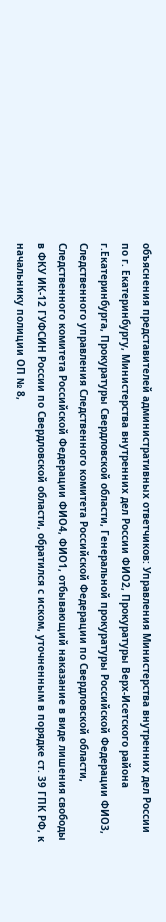объяснения представителей административных ответчиков: Управления Министерства внутренних дел России по г. Екатеринбургу, Министерства внутренних дел России ФИО2, Прокуратуры Верх-Исетского района г.Екатеринбурга, Прокуратуры Свердловской области, Генеральной прокуратуры Российской Федерации ФИО3, Следственного управления Следственного комитета Российской Федерации по Свердловской области, Следственного комитета Российской Федерации ФИО4, ФИО1, отбывающий наказание в виде лишения свободы в ФКУ ИК-12 ГУФСИН России по Свердловской области, обратился с иском, уточненным в порядке ст. 39 ГПК РФ, к начальнику полиции ОП № 8,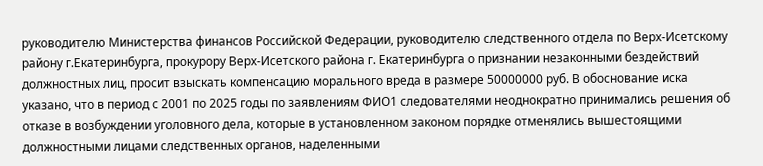руководителю Министерства финансов Российской Федерации, руководителю следственного отдела по Верх-Исетскому району г.Екатеринбурга, прокурору Верх-Исетского района г. Екатеринбурга о признании незаконными бездействий должностных лиц, просит взыскать компенсацию морального вреда в размере 50000000 руб. В обоснование иска указано, что в период с 2001 по 2025 годы по заявлениям ФИО1 следователями неоднократно принимались решения об отказе в возбуждении уголовного дела, которые в установленном законом порядке отменялись вышестоящими должностными лицами следственных органов, наделенными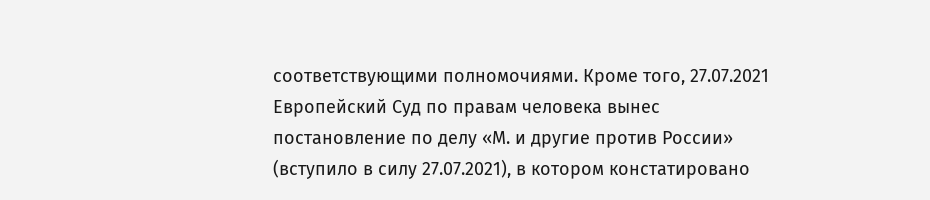соответствующими полномочиями. Кроме того, 27.07.2021 Европейский Суд по правам человека вынес постановление по делу «М. и другие против России» (вступило в силу 27.07.2021), в котором констатировано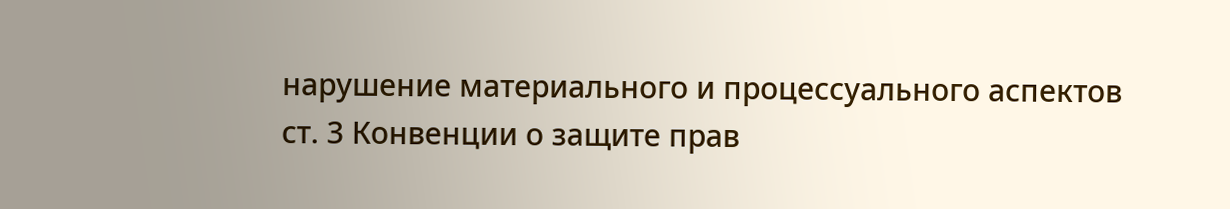нарушение материального и процессуального аспектов ст. 3 Конвенции о защите прав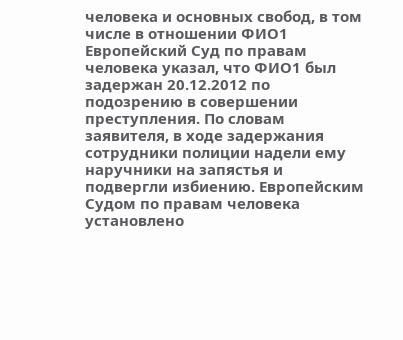человека и основных свобод, в том числе в отношении ФИО1 Европейский Суд по правам человека указал, что ФИО1 был задержан 20.12.2012 по подозрению в совершении преступления. По словам заявителя, в ходе задержания сотрудники полиции надели ему наручники на запястья и подвергли избиению. Европейским Судом по правам человека установлено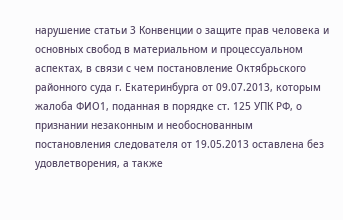нарушение статьи 3 Конвенции о защите прав человека и основных свобод в материальном и процессуальном аспектах, в связи с чем постановление Октябрьского районного суда г. Екатеринбурга от 09.07.2013, которым жалоба ФИО1, поданная в порядке ст. 125 УПК РФ, о признании незаконным и необоснованным постановления следователя от 19.05.2013 оставлена без удовлетворения, а также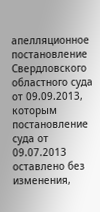апелляционное постановление Свердловского областного суда от 09.09.2013, которым постановление суда от 09.07.2013 оставлено без изменения,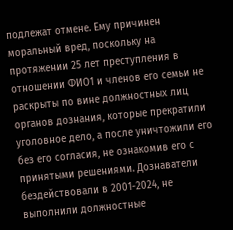подлежат отмене. Ему причинен моральный вред, поскольку на протяжении 25 лет преступления в отношении ФИО1 и членов его семьи не раскрыты по вине должностных лиц органов дознания, которые прекратили уголовное дело, а после уничтожили его без его согласия, не ознакомив его с принятыми решениями. Дознаватели бездействовали в 2001-2024, не выполнили должностные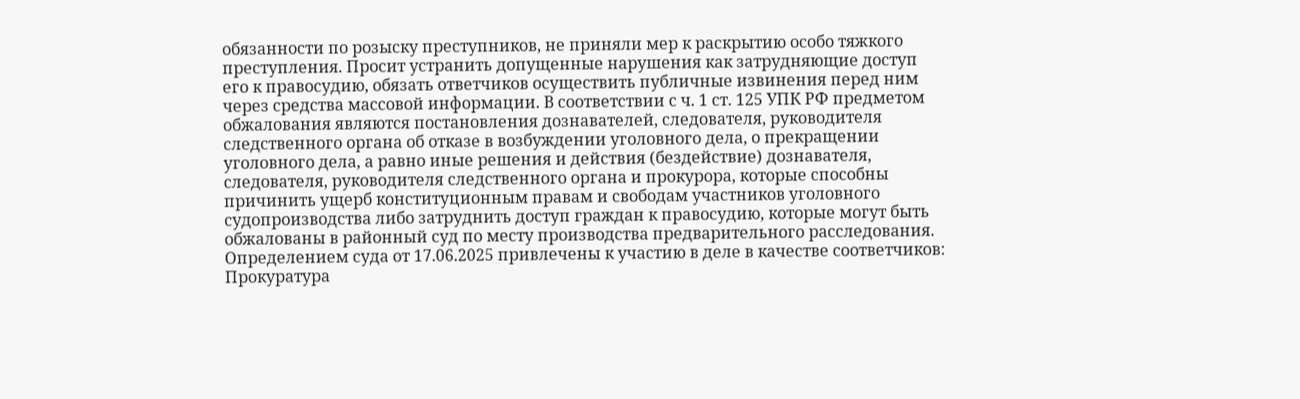обязанности по розыску преступников, не приняли мер к раскрытию особо тяжкого преступления. Просит устранить допущенные нарушения как затрудняющие доступ его к правосудию, обязать ответчиков осуществить публичные извинения перед ним через средства массовой информации. В соответствии с ч. 1 ст. 125 УПК РФ предметом обжалования являются постановления дознавателей, следователя, руководителя следственного органа об отказе в возбуждении уголовного дела, о прекращении уголовного дела, а равно иные решения и действия (бездействие) дознавателя, следователя, руководителя следственного органа и прокурора, которые способны причинить ущерб конституционным правам и свободам участников уголовного судопроизводства либо затруднить доступ граждан к правосудию, которые могут быть обжалованы в районный суд по месту производства предварительного расследования. Определением суда от 17.06.2025 привлечены к участию в деле в качестве соответчиков: Прокуратура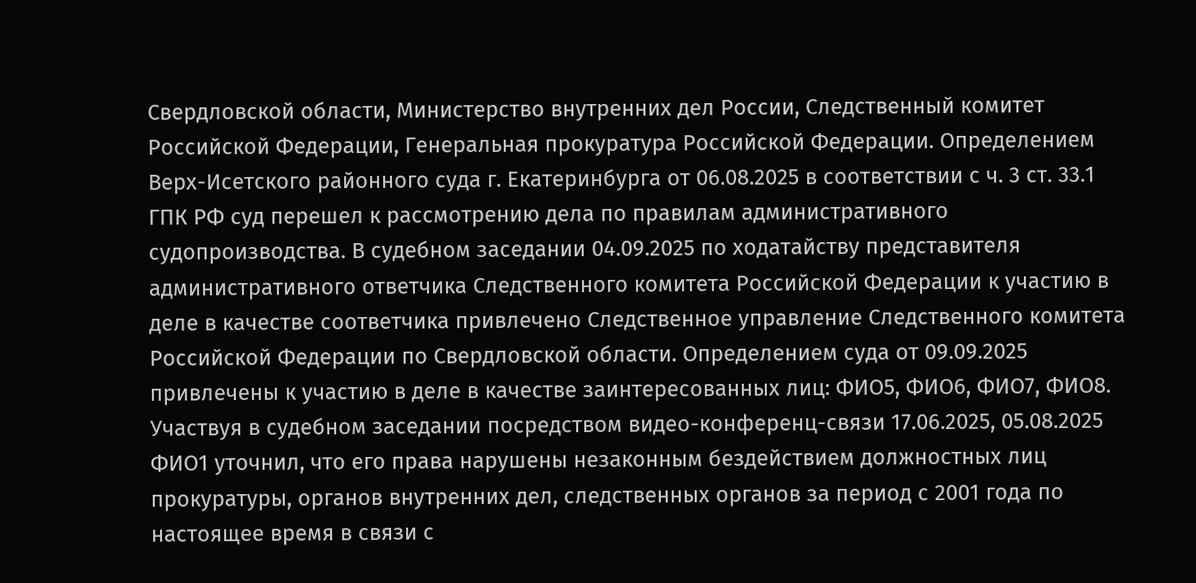Свердловской области, Министерство внутренних дел России, Следственный комитет Российской Федерации, Генеральная прокуратура Российской Федерации. Определением Верх-Исетского районного суда г. Екатеринбурга от 06.08.2025 в соответствии с ч. 3 ст. 33.1 ГПК РФ суд перешел к рассмотрению дела по правилам административного судопроизводства. В судебном заседании 04.09.2025 по ходатайству представителя административного ответчика Следственного комитета Российской Федерации к участию в деле в качестве соответчика привлечено Следственное управление Следственного комитета Российской Федерации по Свердловской области. Определением суда от 09.09.2025 привлечены к участию в деле в качестве заинтересованных лиц: ФИО5, ФИО6, ФИО7, ФИО8. Участвуя в судебном заседании посредством видео-конференц-связи 17.06.2025, 05.08.2025 ФИО1 уточнил, что его права нарушены незаконным бездействием должностных лиц прокуратуры, органов внутренних дел, следственных органов за период с 2001 года по настоящее время в связи с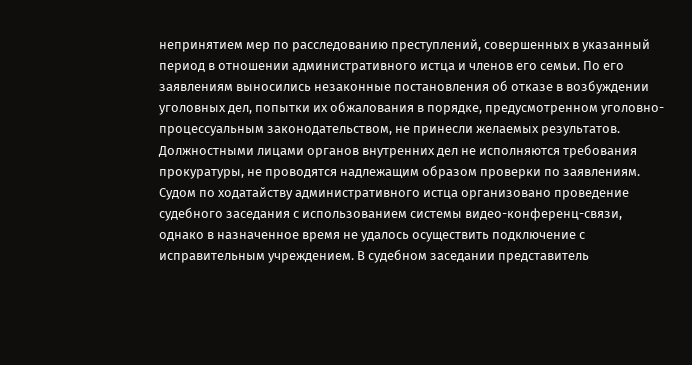непринятием мер по расследованию преступлений, совершенных в указанный период в отношении административного истца и членов его семьи. По его заявлениям выносились незаконные постановления об отказе в возбуждении уголовных дел, попытки их обжалования в порядке, предусмотренном уголовно-процессуальным законодательством, не принесли желаемых результатов. Должностными лицами органов внутренних дел не исполняются требования прокуратуры, не проводятся надлежащим образом проверки по заявлениям. Судом по ходатайству административного истца организовано проведение судебного заседания с использованием системы видео-конференц-связи, однако в назначенное время не удалось осуществить подключение с исправительным учреждением. В судебном заседании представитель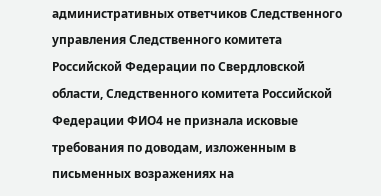административных ответчиков Следственного управления Следственного комитета Российской Федерации по Свердловской области, Следственного комитета Российской Федерации ФИО4 не признала исковые требования по доводам, изложенным в письменных возражениях на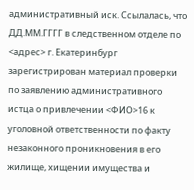административный иск. Ссылалась, что ДД.ММ.ГГГГ в следственном отделе по <адрес> г. Екатеринбург зарегистрирован материал проверки по заявлению административного истца о привлечении <ФИО>16 к уголовной ответственности по факту незаконного проникновения в его жилище, хищении имущества и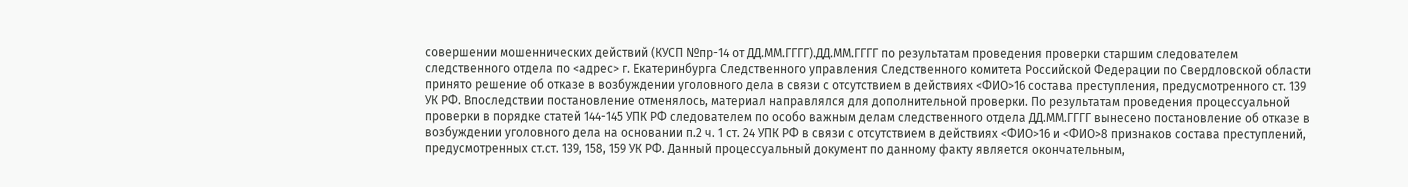совершении мошеннических действий (КУСП №пр-14 от ДД.ММ.ГГГГ).ДД.ММ.ГГГГ по результатам проведения проверки старшим следователем следственного отдела по <адрес> г. Екатеринбурга Следственного управления Следственного комитета Российской Федерации по Свердловской области принято решение об отказе в возбуждении уголовного дела в связи с отсутствием в действиях <ФИО>16 состава преступления, предусмотренного ст. 139 УК РФ. Впоследствии постановление отменялось, материал направлялся для дополнительной проверки. По результатам проведения процессуальной проверки в порядке статей 144-145 УПК РФ следователем по особо важным делам следственного отдела ДД.ММ.ГГГГ вынесено постановление об отказе в возбуждении уголовного дела на основании п.2 ч. 1 ст. 24 УПК РФ в связи с отсутствием в действиях <ФИО>16 и <ФИО>8 признаков состава преступлений, предусмотренных ст.ст. 139, 158, 159 УК РФ. Данный процессуальный документ по данному факту является окончательным,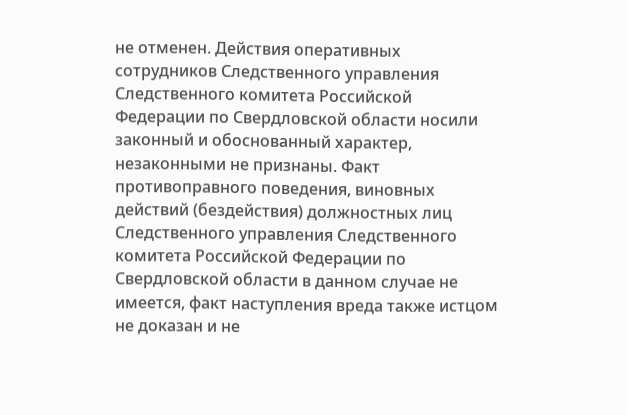не отменен. Действия оперативных сотрудников Следственного управления Следственного комитета Российской Федерации по Свердловской области носили законный и обоснованный характер, незаконными не признаны. Факт противоправного поведения, виновных действий (бездействия) должностных лиц Следственного управления Следственного комитета Российской Федерации по Свердловской области в данном случае не имеется, факт наступления вреда также истцом не доказан и не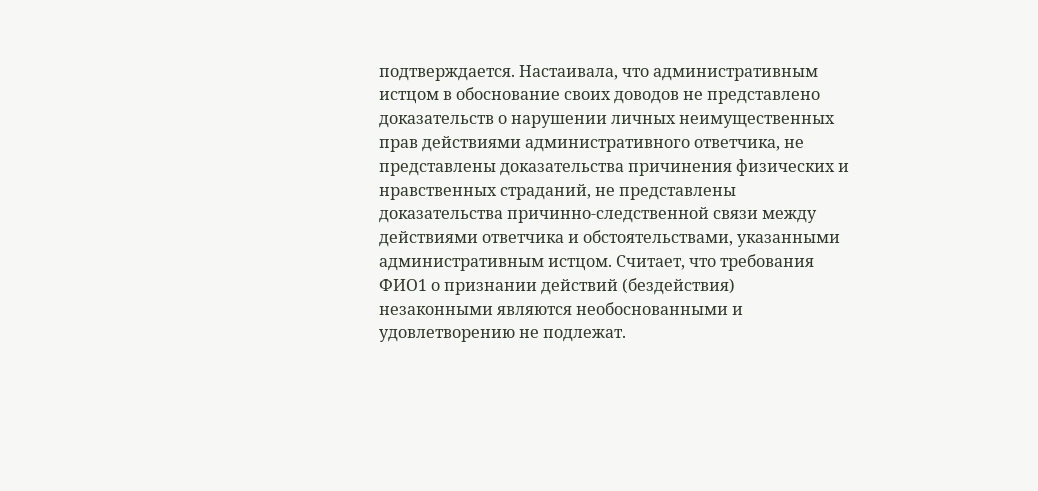подтверждается. Настаивала, что административным истцом в обоснование своих доводов не представлено доказательств о нарушении личных неимущественных прав действиями административного ответчика, не представлены доказательства причинения физических и нравственных страданий, не представлены доказательства причинно-следственной связи между действиями ответчика и обстоятельствами, указанными административным истцом. Считает, что требования ФИО1 о признании действий (бездействия) незаконными являются необоснованными и удовлетворению не подлежат.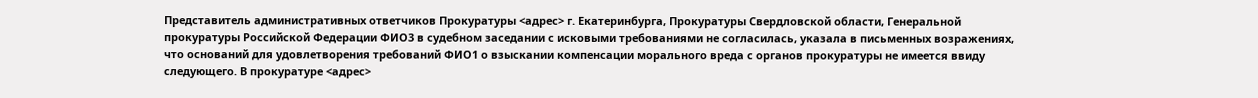Представитель административных ответчиков Прокуратуры <адрес> г. Екатеринбурга, Прокуратуры Свердловской области, Генеральной прокуратуры Российской Федерации ФИО3 в судебном заседании с исковыми требованиями не согласилась, указала в письменных возражениях, что оснований для удовлетворения требований ФИО1 о взыскании компенсации морального вреда с органов прокуратуры не имеется ввиду следующего. В прокуратуре <адрес>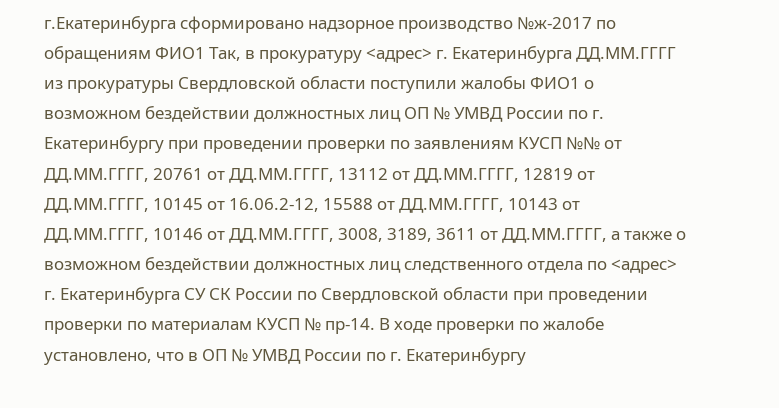г.Екатеринбурга сформировано надзорное производство №ж-2017 по обращениям ФИО1 Так, в прокуратуру <адрес> г. Екатеринбурга ДД.ММ.ГГГГ из прокуратуры Свердловской области поступили жалобы ФИО1 о возможном бездействии должностных лиц ОП № УМВД России по г. Екатеринбургу при проведении проверки по заявлениям КУСП №№ от ДД.ММ.ГГГГ, 20761 от ДД.ММ.ГГГГ, 13112 от ДД.ММ.ГГГГ, 12819 от ДД.ММ.ГГГГ, 10145 от 16.06.2-12, 15588 от ДД.ММ.ГГГГ, 10143 от ДД.ММ.ГГГГ, 10146 от ДД.ММ.ГГГГ, 3008, 3189, 3611 от ДД.ММ.ГГГГ, а также о возможном бездействии должностных лиц следственного отдела по <адрес> г. Екатеринбурга СУ СК России по Свердловской области при проведении проверки по материалам КУСП № пр-14. В ходе проверки по жалобе установлено, что в ОП № УМВД России по г. Екатеринбургу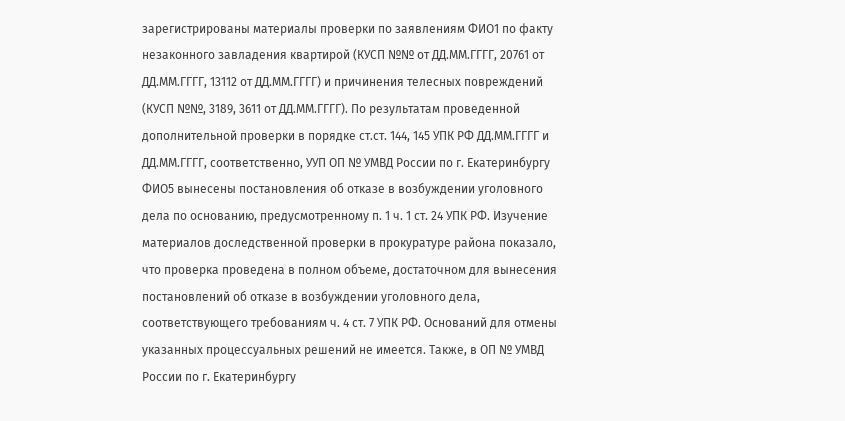зарегистрированы материалы проверки по заявлениям ФИО1 по факту незаконного завладения квартирой (КУСП №№ от ДД.ММ.ГГГГ, 20761 от ДД.ММ.ГГГГ, 13112 от ДД.ММ.ГГГГ) и причинения телесных повреждений (КУСП №№, 3189, 3611 от ДД.ММ.ГГГГ). По результатам проведенной дополнительной проверки в порядке ст.ст. 144, 145 УПК РФ ДД.ММ.ГГГГ и ДД.ММ.ГГГГ, соответственно, УУП ОП № УМВД России по г. Екатеринбургу ФИО5 вынесены постановления об отказе в возбуждении уголовного дела по основанию, предусмотренному п. 1 ч. 1 ст. 24 УПК РФ. Изучение материалов доследственной проверки в прокуратуре района показало, что проверка проведена в полном объеме, достаточном для вынесения постановлений об отказе в возбуждении уголовного дела, соответствующего требованиям ч. 4 ст. 7 УПК РФ. Оснований для отмены указанных процессуальных решений не имеется. Также, в ОП № УМВД России по г. Екатеринбургу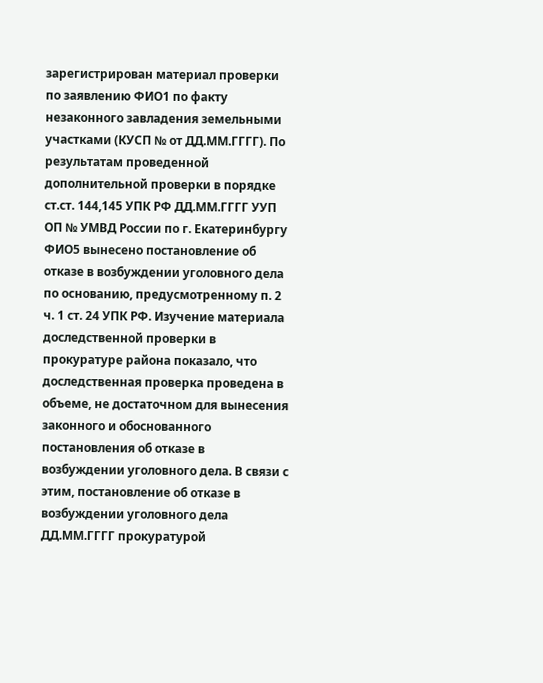зарегистрирован материал проверки по заявлению ФИО1 по факту незаконного завладения земельными участками (КУСП № от ДД.ММ.ГГГГ). По результатам проведенной дополнительной проверки в порядке ст.ст. 144,145 УПК РФ ДД.ММ.ГГГГ УУП ОП № УМВД России по г. Екатеринбургу ФИО5 вынесено постановление об отказе в возбуждении уголовного дела по основанию, предусмотренному п. 2 ч. 1 ст. 24 УПК РФ. Изучение материала доследственной проверки в прокуратуре района показало, что доследственная проверка проведена в объеме, не достаточном для вынесения законного и обоснованного постановления об отказе в возбуждении уголовного дела. В связи с этим, постановление об отказе в возбуждении уголовного дела ДД.ММ.ГГГГ прокуратурой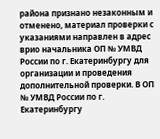района признано незаконным и отменено, материал проверки с указаниями направлен в адрес врио начальника ОП № УМВД России по г. Екатеринбургу для организации и проведения дополнительной проверки. В ОП № УМВД России по г. Екатеринбургу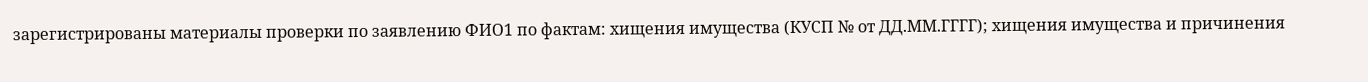зарегистрированы материалы проверки по заявлению ФИО1 по фактам: хищения имущества (КУСП № от ДД.ММ.ГГГГ); хищения имущества и причинения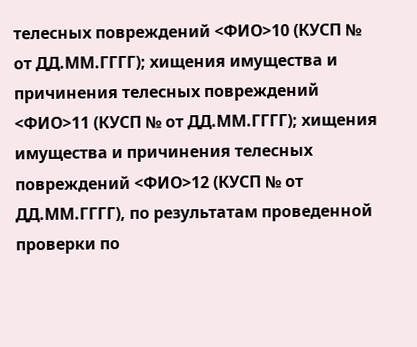телесных повреждений <ФИО>10 (КУСП № от ДД.ММ.ГГГГ); хищения имущества и причинения телесных повреждений <ФИО>11 (КУСП № от ДД.ММ.ГГГГ); хищения имущества и причинения телесных повреждений <ФИО>12 (КУСП № от ДД.ММ.ГГГГ), по результатам проведенной проверки по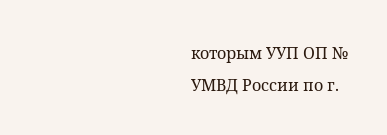которым УУП ОП № УМВД России по г.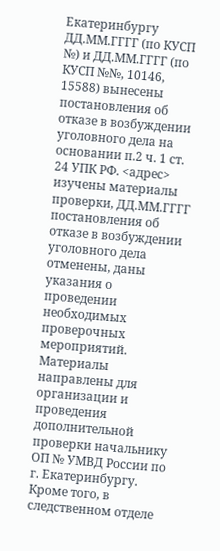Екатеринбургу ДД.ММ.ГГГГ (по КУСП №) и ДД.ММ.ГГГГ (по КУСП №№, 10146, 15588) вынесены постановления об отказе в возбуждении уголовного дела на основании п.2 ч. 1 ст. 24 УПК РФ. <адрес> изучены материалы проверки, ДД.ММ.ГГГГ постановления об отказе в возбуждении уголовного дела отменены, даны указания о проведении необходимых проверочных мероприятий. Материалы направлены для организации и проведения дополнительной проверки начальнику ОП № УМВД России по г. Екатеринбургу. Кроме того, в следственном отделе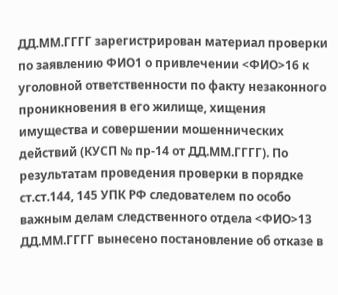ДД.ММ.ГГГГ зарегистрирован материал проверки по заявлению ФИО1 о привлечении <ФИО>16 к уголовной ответственности по факту незаконного проникновения в его жилище, хищения имущества и совершении мошеннических действий (КУСП № пр-14 от ДД.ММ.ГГГГ). По результатам проведения проверки в порядке ст.ст.144, 145 УПК РФ следователем по особо важным делам следственного отдела <ФИО>13 ДД.ММ.ГГГГ вынесено постановление об отказе в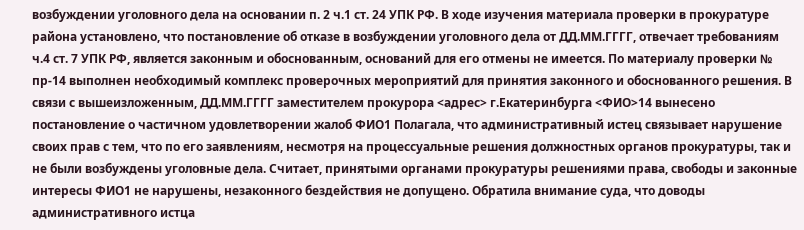возбуждении уголовного дела на основании п. 2 ч.1 ст. 24 УПК РФ. В ходе изучения материала проверки в прокуратуре района установлено, что постановление об отказе в возбуждении уголовного дела от ДД.ММ.ГГГГ, отвечает требованиям ч.4 ст. 7 УПК РФ, является законным и обоснованным, оснований для его отмены не имеется. По материалу проверки № пр-14 выполнен необходимый комплекс проверочных мероприятий для принятия законного и обоснованного решения. В связи с вышеизложенным, ДД.ММ.ГГГГ заместителем прокурора <адрес> г.Екатеринбурга <ФИО>14 вынесено постановление о частичном удовлетворении жалоб ФИО1 Полагала, что административный истец связывает нарушение своих прав с тем, что по его заявлениям, несмотря на процессуальные решения должностных органов прокуратуры, так и не были возбуждены уголовные дела. Считает, принятыми органами прокуратуры решениями права, свободы и законные интересы ФИО1 не нарушены, незаконного бездействия не допущено. Обратила внимание суда, что доводы административного истца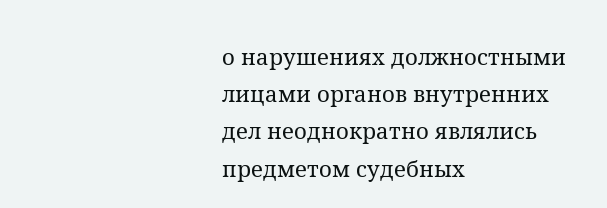о нарушениях должностными лицами органов внутренних дел неоднократно являлись предметом судебных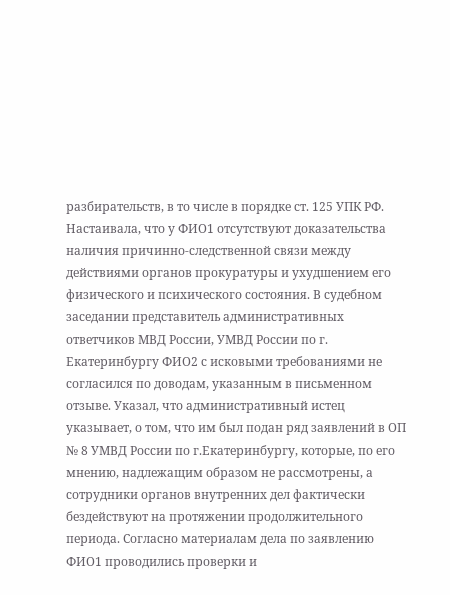разбирательств, в то числе в порядке ст. 125 УПК РФ. Настаивала, что у ФИО1 отсутствуют доказательства наличия причинно-следственной связи между действиями органов прокуратуры и ухудшением его физического и психического состояния. В судебном заседании представитель административных ответчиков МВД России, УМВД России по г. Екатеринбургу ФИО2 с исковыми требованиями не согласился по доводам, указанным в письменном отзыве. Указал, что административный истец указывает, о том, что им был подан ряд заявлений в ОП № 8 УМВД России по г.Екатеринбургу, которые, по его мнению, надлежащим образом не рассмотрены, а сотрудники органов внутренних дел фактически бездействуют на протяжении продолжительного периода. Согласно материалам дела по заявлению ФИО1 проводились проверки и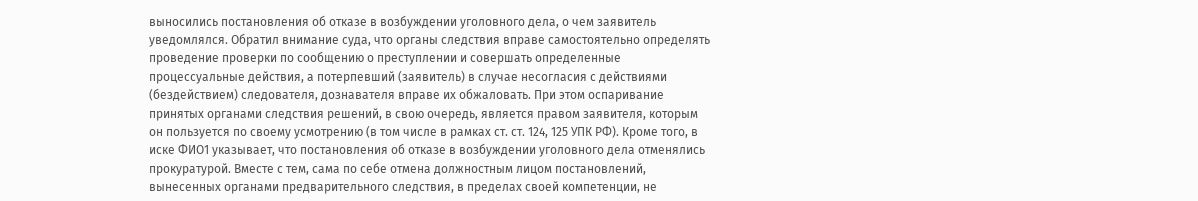выносились постановления об отказе в возбуждении уголовного дела, о чем заявитель уведомлялся. Обратил внимание суда, что органы следствия вправе самостоятельно определять проведение проверки по сообщению о преступлении и совершать определенные процессуальные действия, а потерпевший (заявитель) в случае несогласия с действиями (бездействием) следователя, дознавателя вправе их обжаловать. При этом оспаривание принятых органами следствия решений, в свою очередь, является правом заявителя, которым он пользуется по своему усмотрению (в том числе в рамках ст. ст. 124, 125 УПК РФ). Кроме того, в иске ФИО1 указывает, что постановления об отказе в возбуждении уголовного дела отменялись прокуратурой. Вместе с тем, сама по себе отмена должностным лицом постановлений, вынесенных органами предварительного следствия, в пределах своей компетенции, не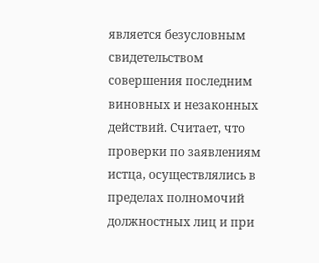является безусловным свидетельством совершения последним виновных и незаконных действий. Считает, что проверки по заявлениям истца, осуществлялись в пределах полномочий должностных лиц и при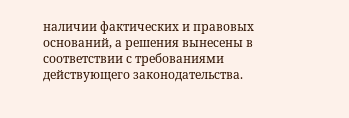наличии фактических и правовых оснований, а решения вынесены в соответствии с требованиями действующего законодательства.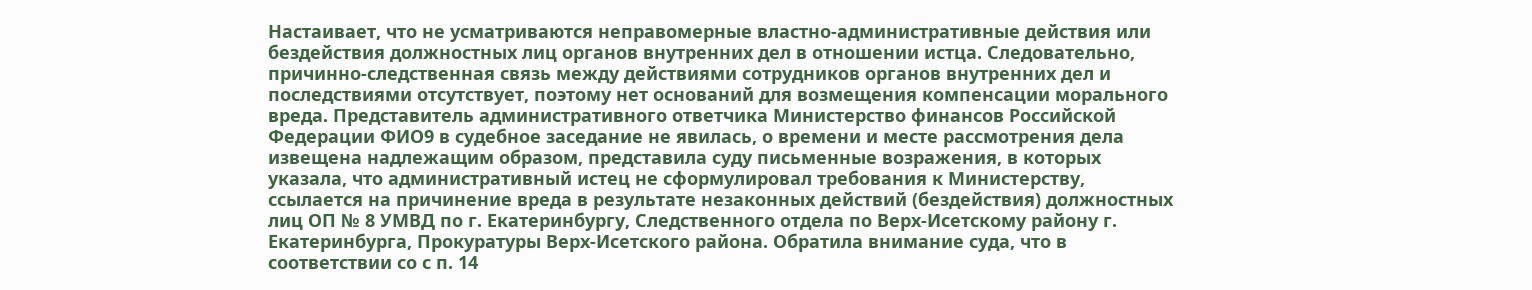Настаивает, что не усматриваются неправомерные властно-административные действия или бездействия должностных лиц органов внутренних дел в отношении истца. Следовательно, причинно-следственная связь между действиями сотрудников органов внутренних дел и последствиями отсутствует, поэтому нет оснований для возмещения компенсации морального вреда. Представитель административного ответчика Министерство финансов Российской Федерации ФИО9 в судебное заседание не явилась, о времени и месте рассмотрения дела извещена надлежащим образом, представила суду письменные возражения, в которых указала, что административный истец не сформулировал требования к Министерству, ссылается на причинение вреда в результате незаконных действий (бездействия) должностных лиц ОП № 8 УМВД по г. Екатеринбургу, Следственного отдела по Верх-Исетскому району г. Екатеринбурга, Прокуратуры Верх-Исетского района. Обратила внимание суда, что в соответствии со с п. 14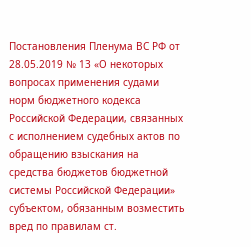Постановления Пленума ВС РФ от 28.05.2019 № 13 «О некоторых вопросах применения судами норм бюджетного кодекса Российской Федерации, связанных с исполнением судебных актов по обращению взыскания на средства бюджетов бюджетной системы Российской Федерации» субъектом, обязанным возместить вред по правилам ст.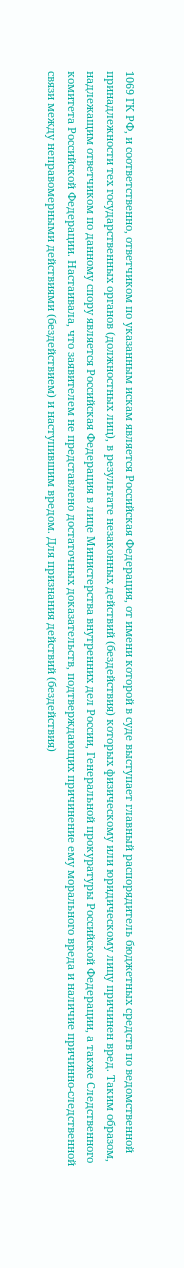1069 ГК РФ, и соответственно, ответчиком по указанным искам является Российская Федерация, от имени которой в суде выступает главный распорядитель бюджетных средств по ведомственной принадлежности тех государственных органов (должностных лиц), в результате незаконных действий (бездействия) которых физическому или юридическому лицу причинен вред. Таким образом, надлежащим ответчиком по данному спору является Российская Федерация в лице Министерства внутренних дел России, Генеральной прокуратуры Российской Федерации, а также Следственного комитета Российской Федерации. Настаивала, что заявителем не представлено достаточных доказательств, подтверждающих причинение ему морального вреда и наличие причинно-следственной связи между неправомерными действиями (бездействием) и наступившим вредом. Для признания действий (бездействия)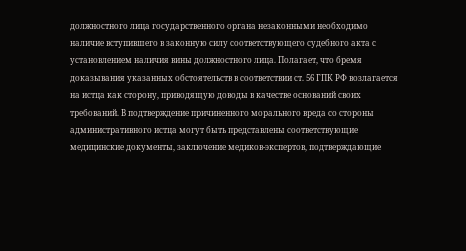должностного лица государственного органа незаконными необходимо наличие вступившего в законную силу соответствующего судебного акта с установлением наличия вины должностного лица. Полагает, что бремя доказывания указанных обстоятельств в соответствии ст. 56 ГПК РФ возлагается на истца как сторону, приводящую доводы в качестве оснований своих требований. В подтверждение причиненного морального вреда со стороны административного истца могут быть представлены соответствующие медицинские документы, заключение медиков-экспертов, подтверждающие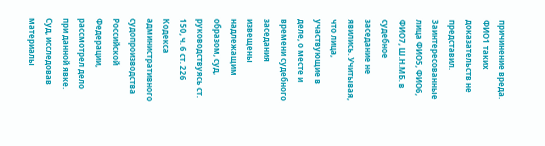причинение вреда. ФИО1 таких доказательств не представил. Заинтересованные лица ФИО5, ФИО6, ФИО7, Ш.Н.МБ. в судебное заседание не явились. Учитывая, что лица, участвующие в деле, о месте и времени судебного заседания извещены надлежащим образом, суд, руководствуясь ст. 150, ч. 6 ст. 226 Кодекса административного судопроизводства Российской Федерации, рассмотрел дело при данной явке. Суд, исследовав материалы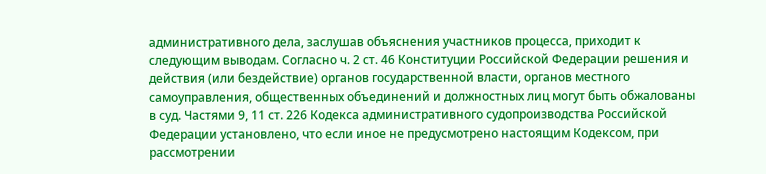административного дела, заслушав объяснения участников процесса, приходит к следующим выводам. Согласно ч. 2 ст. 46 Конституции Российской Федерации решения и действия (или бездействие) органов государственной власти, органов местного самоуправления, общественных объединений и должностных лиц могут быть обжалованы в суд. Частями 9, 11 ст. 226 Кодекса административного судопроизводства Российской Федерации установлено, что если иное не предусмотрено настоящим Кодексом, при рассмотрении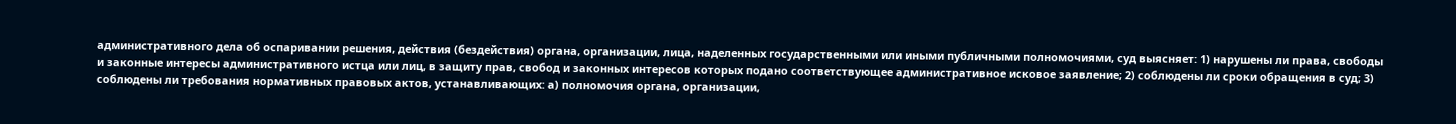административного дела об оспаривании решения, действия (бездействия) органа, организации, лица, наделенных государственными или иными публичными полномочиями, суд выясняет: 1) нарушены ли права, свободы и законные интересы административного истца или лиц, в защиту прав, свобод и законных интересов которых подано соответствующее административное исковое заявление; 2) соблюдены ли сроки обращения в суд; 3) соблюдены ли требования нормативных правовых актов, устанавливающих: а) полномочия органа, организации,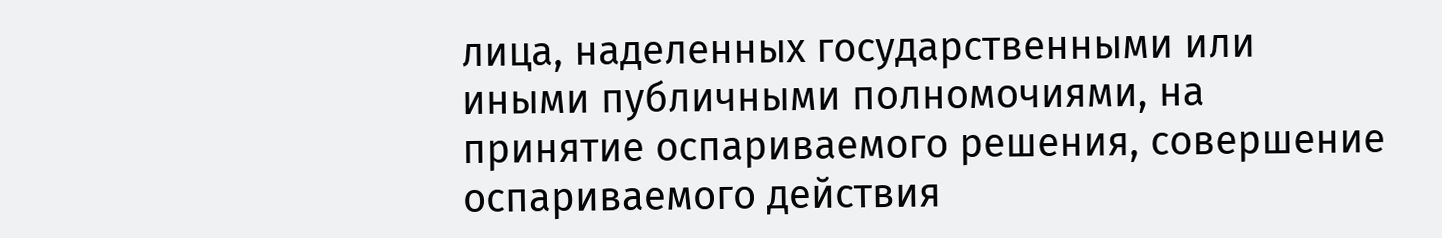лица, наделенных государственными или иными публичными полномочиями, на принятие оспариваемого решения, совершение оспариваемого действия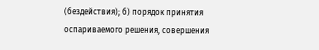(бездействия); б) порядок принятия оспариваемого решения, совершения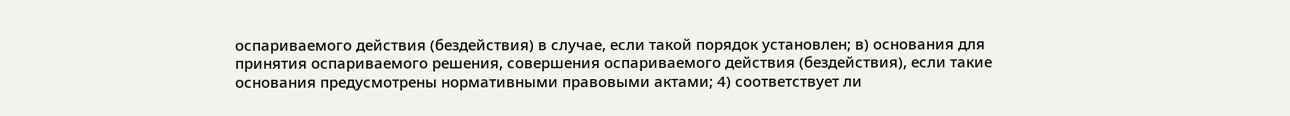оспариваемого действия (бездействия) в случае, если такой порядок установлен; в) основания для принятия оспариваемого решения, совершения оспариваемого действия (бездействия), если такие основания предусмотрены нормативными правовыми актами; 4) соответствует ли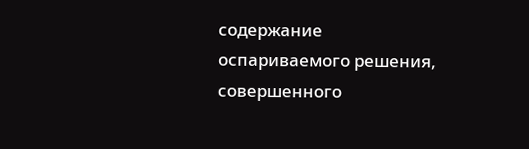содержание оспариваемого решения, совершенного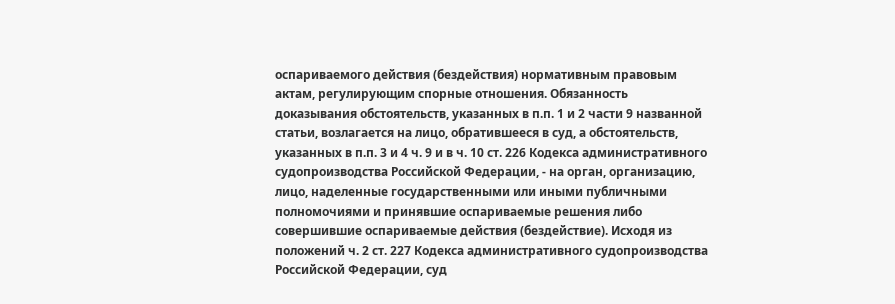оспариваемого действия (бездействия) нормативным правовым актам, регулирующим спорные отношения. Обязанность доказывания обстоятельств, указанных в п.п. 1 и 2 части 9 названной статьи, возлагается на лицо, обратившееся в суд, а обстоятельств, указанных в п.п. 3 и 4 ч. 9 и в ч. 10 ст. 226 Кодекса административного судопроизводства Российской Федерации, - на орган, организацию, лицо, наделенные государственными или иными публичными полномочиями и принявшие оспариваемые решения либо совершившие оспариваемые действия (бездействие). Исходя из положений ч. 2 ст. 227 Кодекса административного судопроизводства Российской Федерации, суд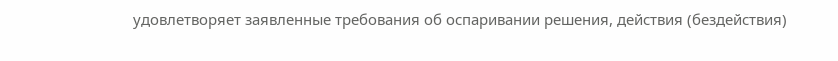удовлетворяет заявленные требования об оспаривании решения, действия (бездействия)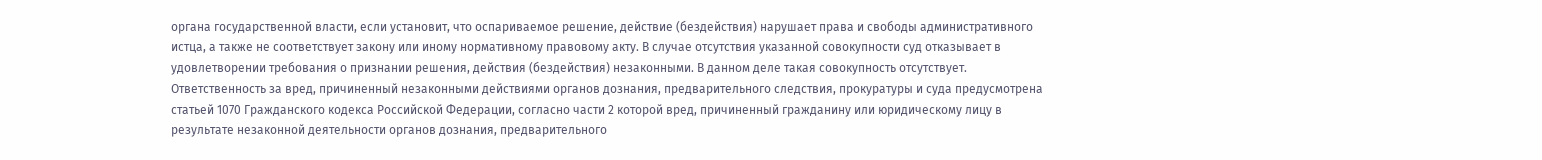органа государственной власти, если установит, что оспариваемое решение, действие (бездействия) нарушает права и свободы административного истца, а также не соответствует закону или иному нормативному правовому акту. В случае отсутствия указанной совокупности суд отказывает в удовлетворении требования о признании решения, действия (бездействия) незаконными. В данном деле такая совокупность отсутствует. Ответственность за вред, причиненный незаконными действиями органов дознания, предварительного следствия, прокуратуры и суда предусмотрена статьей 1070 Гражданского кодекса Российской Федерации, согласно части 2 которой вред, причиненный гражданину или юридическому лицу в результате незаконной деятельности органов дознания, предварительного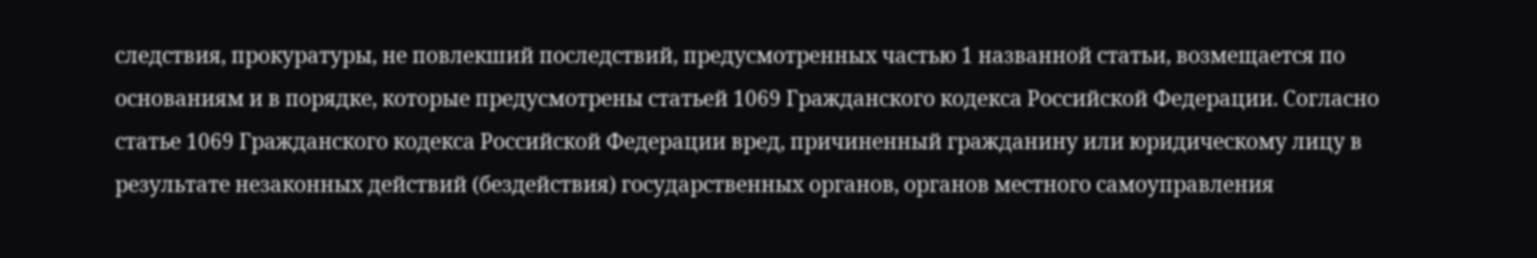следствия, прокуратуры, не повлекший последствий, предусмотренных частью 1 названной статьи, возмещается по основаниям и в порядке, которые предусмотрены статьей 1069 Гражданского кодекса Российской Федерации. Согласно статье 1069 Гражданского кодекса Российской Федерации вред, причиненный гражданину или юридическому лицу в результате незаконных действий (бездействия) государственных органов, органов местного самоуправления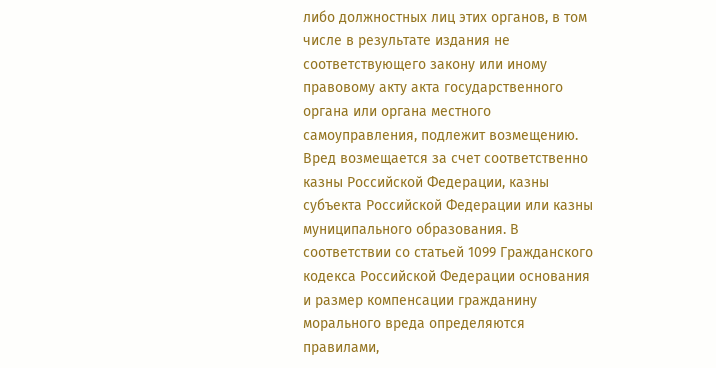либо должностных лиц этих органов, в том числе в результате издания не соответствующего закону или иному правовому акту акта государственного органа или органа местного самоуправления, подлежит возмещению. Вред возмещается за счет соответственно казны Российской Федерации, казны субъекта Российской Федерации или казны муниципального образования. В соответствии со статьей 1099 Гражданского кодекса Российской Федерации основания и размер компенсации гражданину морального вреда определяются правилами,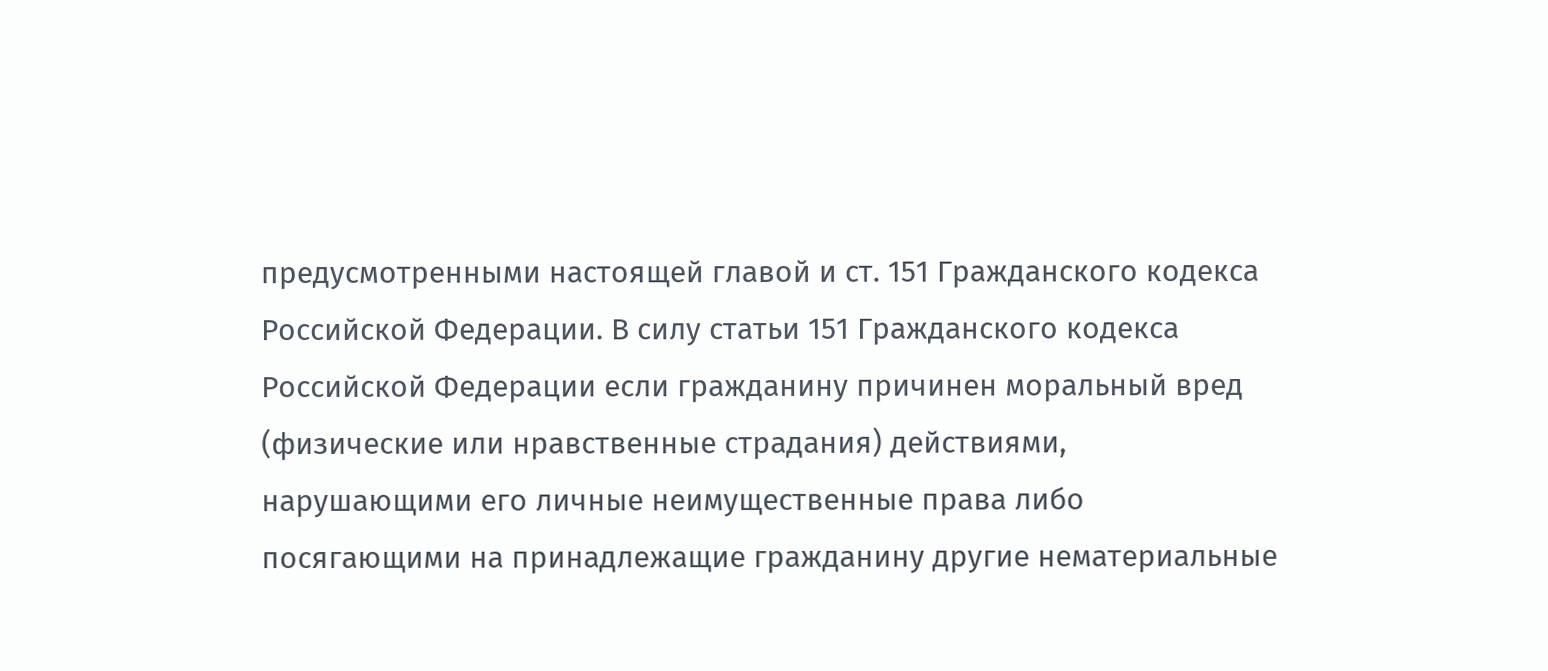предусмотренными настоящей главой и ст. 151 Гражданского кодекса Российской Федерации. В силу статьи 151 Гражданского кодекса Российской Федерации если гражданину причинен моральный вред (физические или нравственные страдания) действиями, нарушающими его личные неимущественные права либо посягающими на принадлежащие гражданину другие нематериальные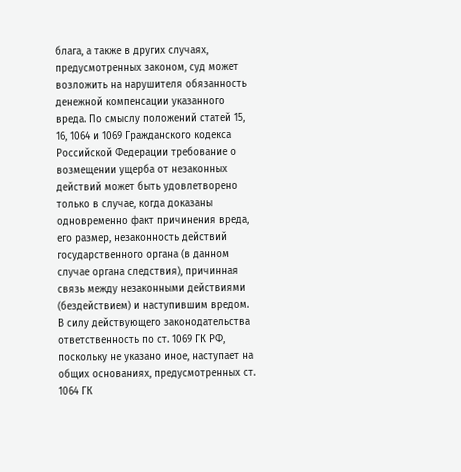блага, а также в других случаях, предусмотренных законом, суд может возложить на нарушителя обязанность денежной компенсации указанного вреда. По смыслу положений статей 15, 16, 1064 и 1069 Гражданского кодекса Российской Федерации требование о возмещении ущерба от незаконных действий может быть удовлетворено только в случае, когда доказаны одновременно факт причинения вреда, его размер, незаконность действий государственного органа (в данном случае органа следствия), причинная связь между незаконными действиями (бездействием) и наступившим вредом. В силу действующего законодательства ответственность по ст. 1069 ГК РФ, поскольку не указано иное, наступает на общих основаниях, предусмотренных ст. 1064 ГК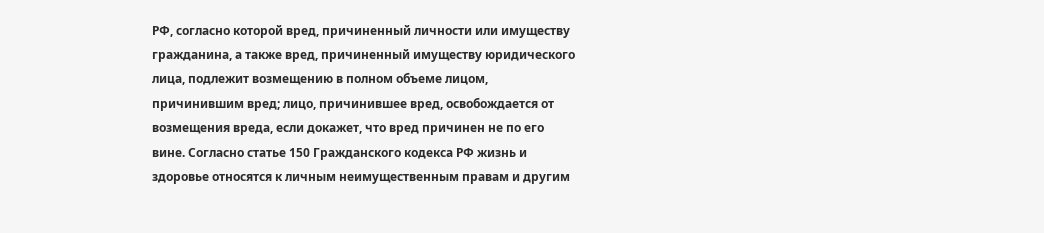РФ, согласно которой вред, причиненный личности или имуществу гражданина, а также вред, причиненный имуществу юридического лица, подлежит возмещению в полном объеме лицом, причинившим вред; лицо, причинившее вред, освобождается от возмещения вреда, если докажет, что вред причинен не по его вине. Согласно статье 150 Гражданского кодекса РФ жизнь и здоровье относятся к личным неимущественным правам и другим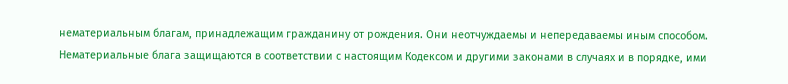нематериальным благам, принадлежащим гражданину от рождения. Они неотчуждаемы и непередаваемы иным способом. Нематериальные блага защищаются в соответствии с настоящим Кодексом и другими законами в случаях и в порядке, ими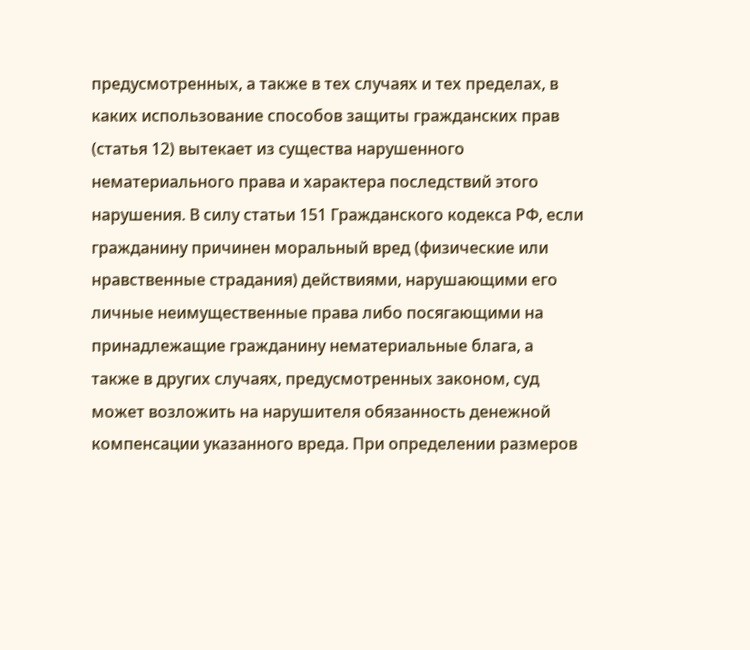предусмотренных, а также в тех случаях и тех пределах, в каких использование способов защиты гражданских прав (статья 12) вытекает из существа нарушенного нематериального права и характера последствий этого нарушения. В силу статьи 151 Гражданского кодекса РФ, если гражданину причинен моральный вред (физические или нравственные страдания) действиями, нарушающими его личные неимущественные права либо посягающими на принадлежащие гражданину нематериальные блага, а также в других случаях, предусмотренных законом, суд может возложить на нарушителя обязанность денежной компенсации указанного вреда. При определении размеров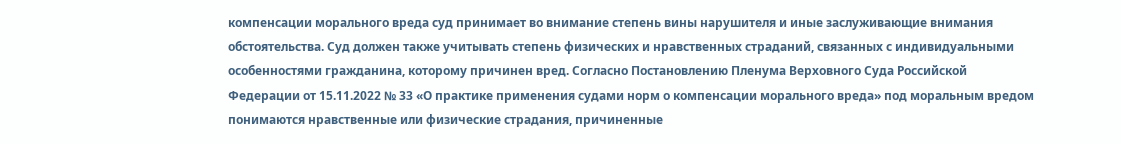компенсации морального вреда суд принимает во внимание степень вины нарушителя и иные заслуживающие внимания обстоятельства. Суд должен также учитывать степень физических и нравственных страданий, связанных с индивидуальными особенностями гражданина, которому причинен вред. Согласно Постановлению Пленума Верховного Суда Российской Федерации от 15.11.2022 № 33 «О практике применения судами норм о компенсации морального вреда» под моральным вредом понимаются нравственные или физические страдания, причиненные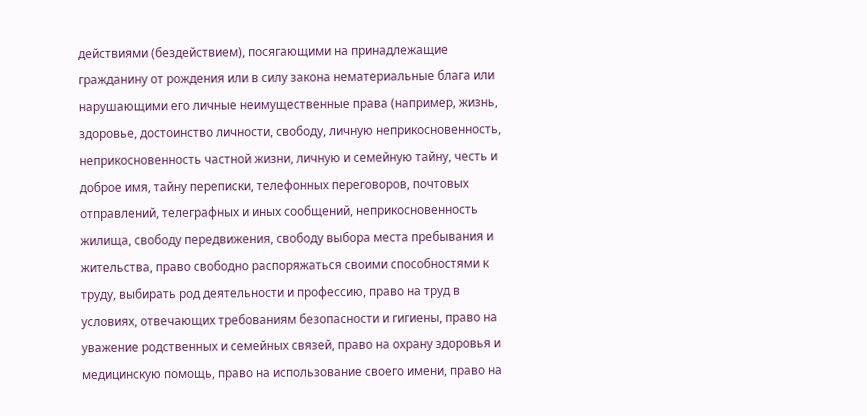действиями (бездействием), посягающими на принадлежащие гражданину от рождения или в силу закона нематериальные блага или нарушающими его личные неимущественные права (например, жизнь, здоровье, достоинство личности, свободу, личную неприкосновенность, неприкосновенность частной жизни, личную и семейную тайну, честь и доброе имя, тайну переписки, телефонных переговоров, почтовых отправлений, телеграфных и иных сообщений, неприкосновенность жилища, свободу передвижения, свободу выбора места пребывания и жительства, право свободно распоряжаться своими способностями к труду, выбирать род деятельности и профессию, право на труд в условиях, отвечающих требованиям безопасности и гигиены, право на уважение родственных и семейных связей, право на охрану здоровья и медицинскую помощь, право на использование своего имени, право на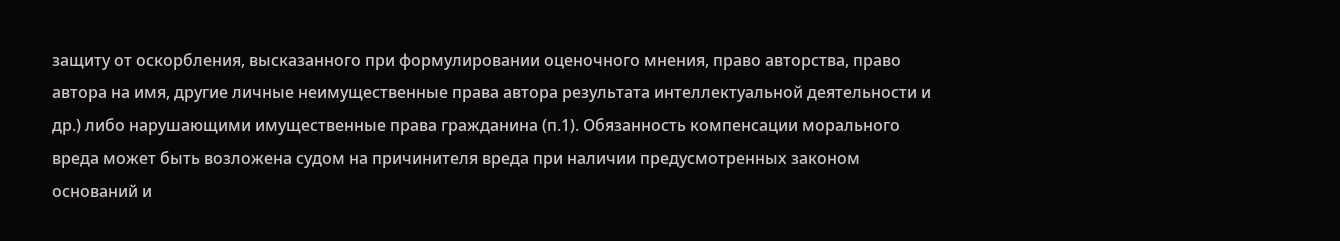защиту от оскорбления, высказанного при формулировании оценочного мнения, право авторства, право автора на имя, другие личные неимущественные права автора результата интеллектуальной деятельности и др.) либо нарушающими имущественные права гражданина (п.1). Обязанность компенсации морального вреда может быть возложена судом на причинителя вреда при наличии предусмотренных законом оснований и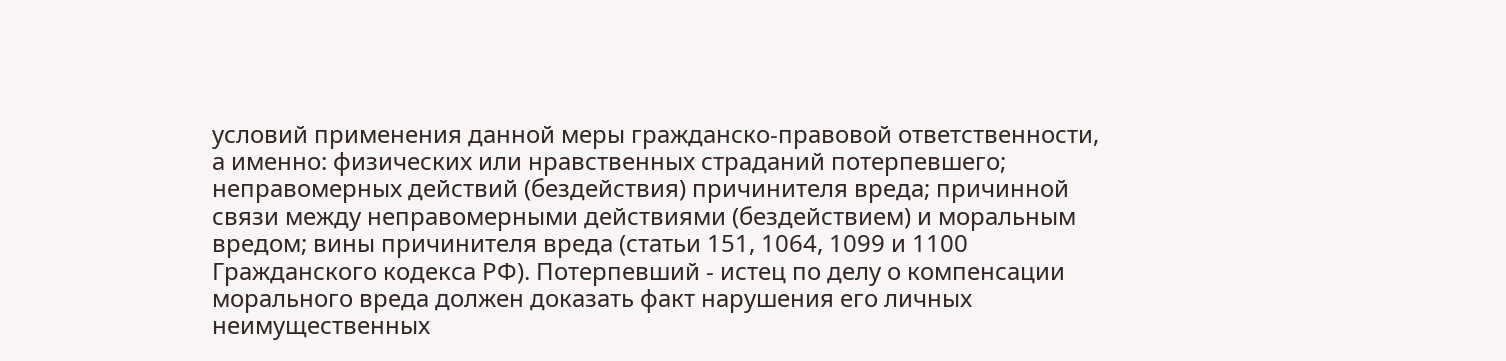условий применения данной меры гражданско-правовой ответственности, а именно: физических или нравственных страданий потерпевшего; неправомерных действий (бездействия) причинителя вреда; причинной связи между неправомерными действиями (бездействием) и моральным вредом; вины причинителя вреда (статьи 151, 1064, 1099 и 1100 Гражданского кодекса РФ). Потерпевший - истец по делу о компенсации морального вреда должен доказать факт нарушения его личных неимущественных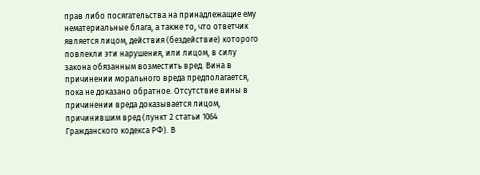прав либо посягательства на принадлежащие ему нематериальные блага, а также то, что ответчик является лицом, действия (бездействие) которого повлекли эти нарушения, или лицом, в силу закона обязанным возместить вред. Вина в причинении морального вреда предполагается, пока не доказано обратное. Отсутствие вины в причинении вреда доказывается лицом, причинившим вред (пункт 2 статьи 1064 Гражданского кодекса РФ). В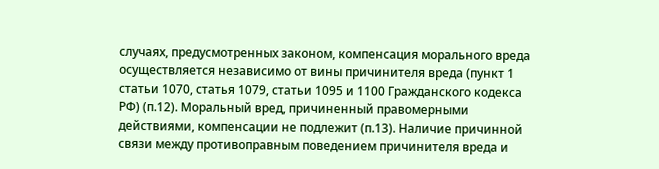случаях, предусмотренных законом, компенсация морального вреда осуществляется независимо от вины причинителя вреда (пункт 1 статьи 1070, статья 1079, статьи 1095 и 1100 Гражданского кодекса РФ) (п.12). Моральный вред, причиненный правомерными действиями, компенсации не подлежит (п.13). Наличие причинной связи между противоправным поведением причинителя вреда и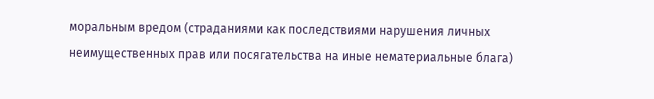моральным вредом (страданиями как последствиями нарушения личных неимущественных прав или посягательства на иные нематериальные блага)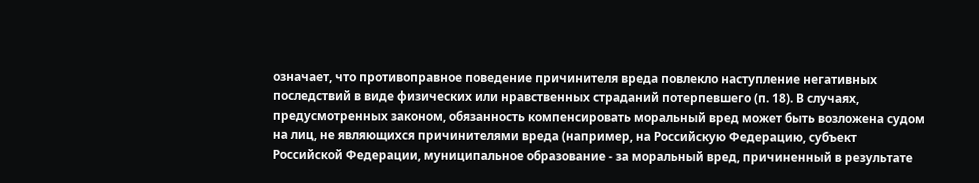означает, что противоправное поведение причинителя вреда повлекло наступление негативных последствий в виде физических или нравственных страданий потерпевшего (п. 18). В случаях, предусмотренных законом, обязанность компенсировать моральный вред может быть возложена судом на лиц, не являющихся причинителями вреда (например, на Российскую Федерацию, субъект Российской Федерации, муниципальное образование - за моральный вред, причиненный в результате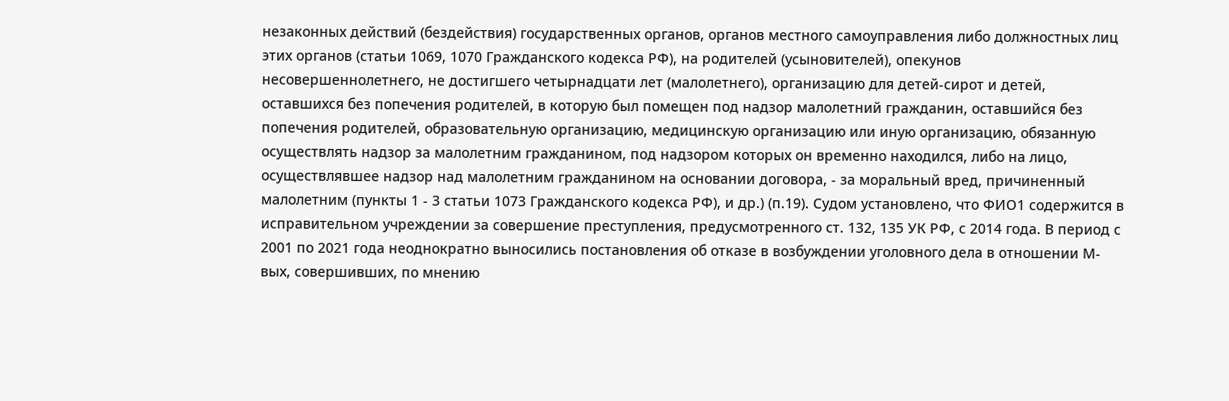незаконных действий (бездействия) государственных органов, органов местного самоуправления либо должностных лиц этих органов (статьи 1069, 1070 Гражданского кодекса РФ), на родителей (усыновителей), опекунов несовершеннолетнего, не достигшего четырнадцати лет (малолетнего), организацию для детей-сирот и детей, оставшихся без попечения родителей, в которую был помещен под надзор малолетний гражданин, оставшийся без попечения родителей, образовательную организацию, медицинскую организацию или иную организацию, обязанную осуществлять надзор за малолетним гражданином, под надзором которых он временно находился, либо на лицо, осуществлявшее надзор над малолетним гражданином на основании договора, - за моральный вред, причиненный малолетним (пункты 1 - 3 статьи 1073 Гражданского кодекса РФ), и др.) (п.19). Судом установлено, что ФИО1 содержится в исправительном учреждении за совершение преступления, предусмотренного ст. 132, 135 УК РФ, с 2014 года. В период с 2001 по 2021 года неоднократно выносились постановления об отказе в возбуждении уголовного дела в отношении М-вых, совершивших, по мнению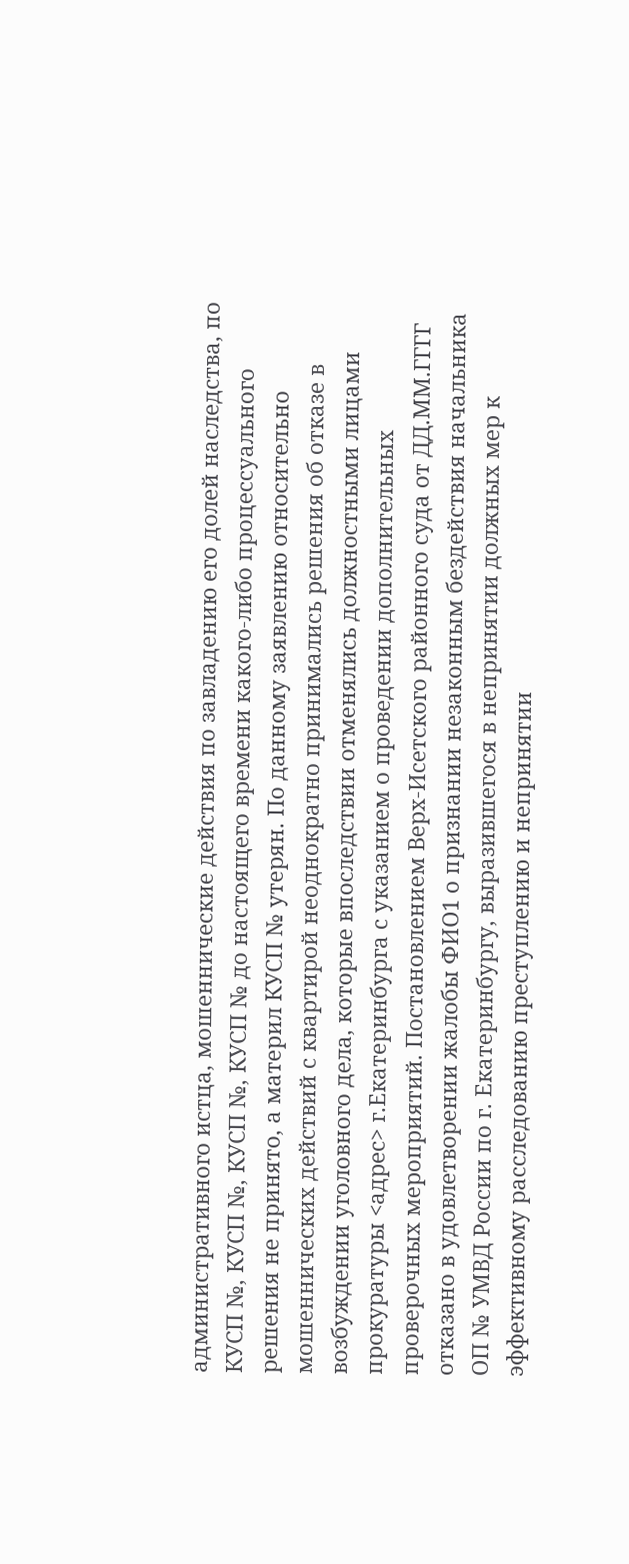административного истца, мошеннические действия по завладению его долей наследства, по КУСП №, КУСП №, КУСП №, КУСП № до настоящего времени какого-либо процессуального решения не принято, а материл КУСП № утерян. По данному заявлению относительно мошеннических действий с квартирой неоднократно принимались решения об отказе в возбуждении уголовного дела, которые впоследствии отменялись должностными лицами прокуратуры <адрес> г.Екатеринбурга с указанием о проведении дополнительных проверочных мероприятий. Постановлением Верх-Исетского районного суда от ДД.ММ.ГГГГ отказано в удовлетворении жалобы ФИО1 о признании незаконным бездействия начальника ОП № УМВД России по г. Екатеринбургу, выразившегося в непринятии должных мер к эффективному расследованию преступлению и непринятии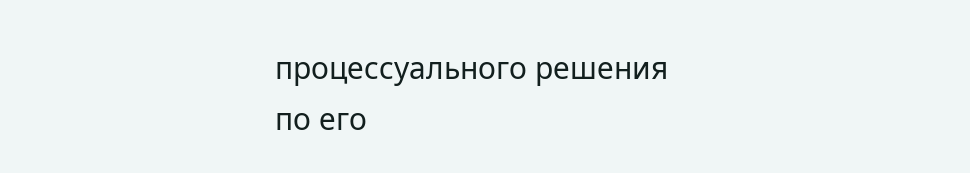процессуального решения по его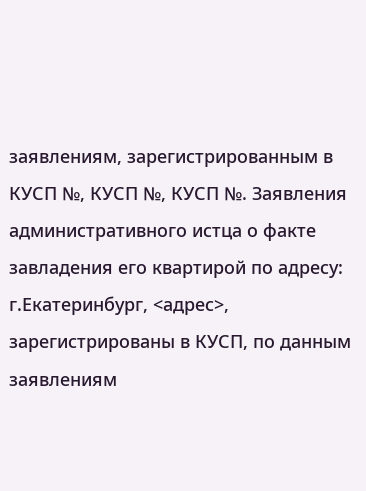заявлениям, зарегистрированным в КУСП №, КУСП №, КУСП №. Заявления административного истца о факте завладения его квартирой по адресу: г.Екатеринбург, <адрес>, зарегистрированы в КУСП, по данным заявлениям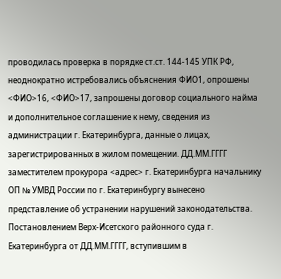проводилась проверка в порядке ст.ст. 144-145 УПК РФ, неоднократно истребовались объяснения ФИО1, опрошены <ФИО>16, <ФИО>17, запрошены договор социального найма и дополнительное соглашение к нему, сведения из администрации г. Екатеринбурга, данные о лицах, зарегистрированных в жилом помещении. ДД.ММ.ГГГГ заместителем прокурора <адрес> г. Екатеринбурга начальнику ОП № УМВД России по г. Екатеринбургу вынесено представление об устранении нарушений законодательства. Постановлением Верх-Исетского районного суда г. Екатеринбурга от ДД.ММ.ГГГГ, вступившим в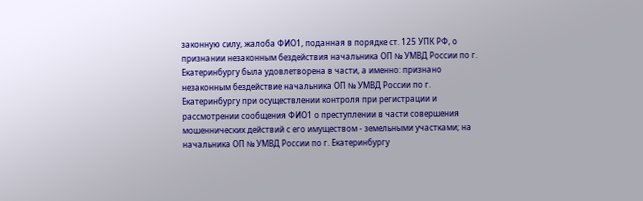законную силу, жалоба ФИО1, поданная в порядке ст. 125 УПК РФ, о признании незаконным бездействия начальника ОП № УМВД России по г. Екатеринбургу была удовлетворена в части, а именно: признано незаконным бездействие начальника ОП № УМВД России по г. Екатеринбургу при осуществлении контроля при регистрации и рассмотрении сообщения ФИО1 о преступлении в части совершения мошеннических действий с его имуществом - земельными участками; на начальника ОП № УМВД России по г. Екатеринбургу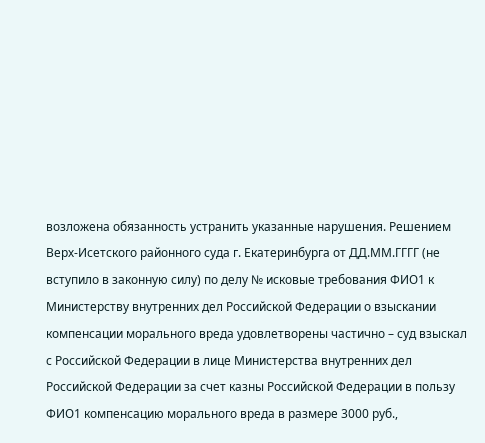возложена обязанность устранить указанные нарушения. Решением Верх-Исетского районного суда г. Екатеринбурга от ДД.ММ.ГГГГ (не вступило в законную силу) по делу № исковые требования ФИО1 к Министерству внутренних дел Российской Федерации о взыскании компенсации морального вреда удовлетворены частично – суд взыскал с Российской Федерации в лице Министерства внутренних дел Российской Федерации за счет казны Российской Федерации в пользу ФИО1 компенсацию морального вреда в размере 3000 руб.,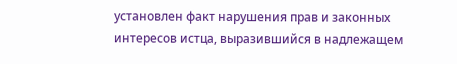установлен факт нарушения прав и законных интересов истца, выразившийся в надлежащем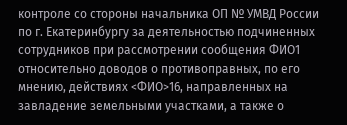контроле со стороны начальника ОП № УМВД России по г. Екатеринбургу за деятельностью подчиненных сотрудников при рассмотрении сообщения ФИО1 относительно доводов о противоправных, по его мнению, действиях <ФИО>16, направленных на завладение земельными участками, а также о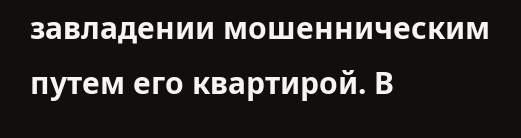завладении мошенническим путем его квартирой. В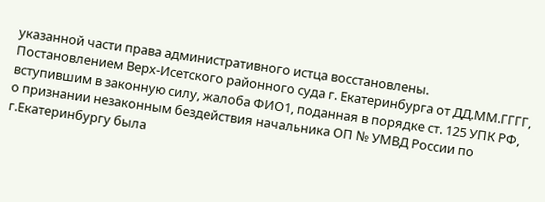указанной части права административного истца восстановлены. Постановлением Верх-Исетского районного суда г. Екатеринбурга от ДД.ММ.ГГГГ, вступившим в законную силу, жалоба ФИО1, поданная в порядке ст. 125 УПК РФ, о признании незаконным бездействия начальника ОП № УМВД России по г.Екатеринбургу была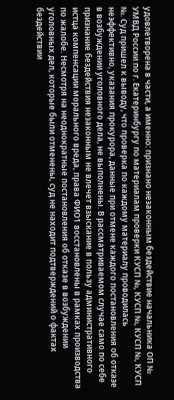удовлетворена в части, а именно: признано незаконным бездействие начальника ОП № УМВД России по г. Екатеринбургу по материалам проверки КУСП №, КУСП №, КУСП №, КУСП №. Суд пришел к выводу, что проверка по каждому материалу проводилась неэффективно, указания прокурора, данные при отмене каждого постановления об отказе в возбуждении уголовного дела, не выполнены. В рассматриваемом случае само по себе признание бездействия незаконным не влечет взыскание в пользу административного истца компенсации морального вреда, права ФИО1 восстановлены в рамках производства по жалобе. Несмотря на неоднократные постановления об отказе в возбуждении уголовных дел, которые были отменены, суд не находит подтверждений о фактах бездействии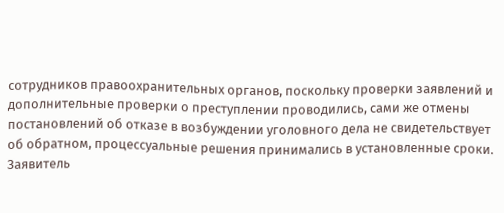сотрудников правоохранительных органов, поскольку проверки заявлений и дополнительные проверки о преступлении проводились, сами же отмены постановлений об отказе в возбуждении уголовного дела не свидетельствует об обратном, процессуальные решения принимались в установленные сроки. Заявитель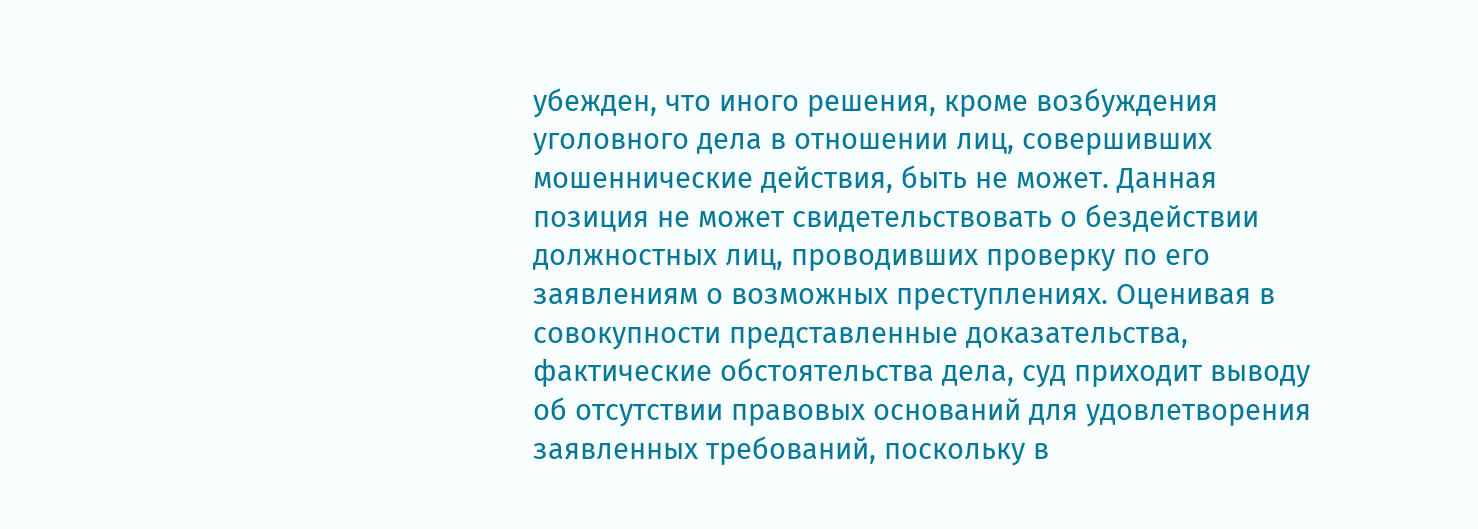убежден, что иного решения, кроме возбуждения уголовного дела в отношении лиц, совершивших мошеннические действия, быть не может. Данная позиция не может свидетельствовать о бездействии должностных лиц, проводивших проверку по его заявлениям о возможных преступлениях. Оценивая в совокупности представленные доказательства, фактические обстоятельства дела, суд приходит выводу об отсутствии правовых оснований для удовлетворения заявленных требований, поскольку в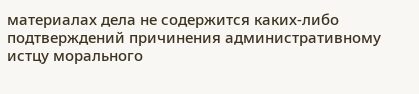материалах дела не содержится каких-либо подтверждений причинения административному истцу морального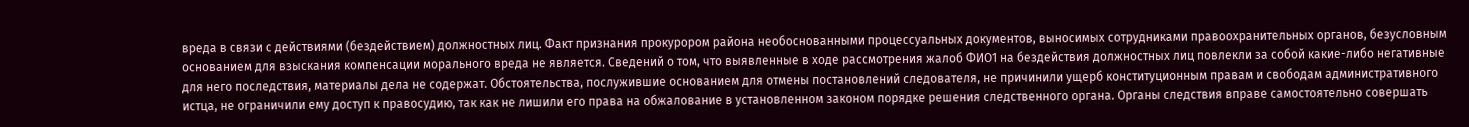вреда в связи с действиями (бездействием) должностных лиц. Факт признания прокурором района необоснованными процессуальных документов, выносимых сотрудниками правоохранительных органов, безусловным основанием для взыскания компенсации морального вреда не является. Сведений о том, что выявленные в ходе рассмотрения жалоб ФИО1 на бездействия должностных лиц повлекли за собой какие-либо негативные для него последствия, материалы дела не содержат. Обстоятельства, послужившие основанием для отмены постановлений следователя, не причинили ущерб конституционным правам и свободам административного истца, не ограничили ему доступ к правосудию, так как не лишили его права на обжалование в установленном законом порядке решения следственного органа. Органы следствия вправе самостоятельно совершать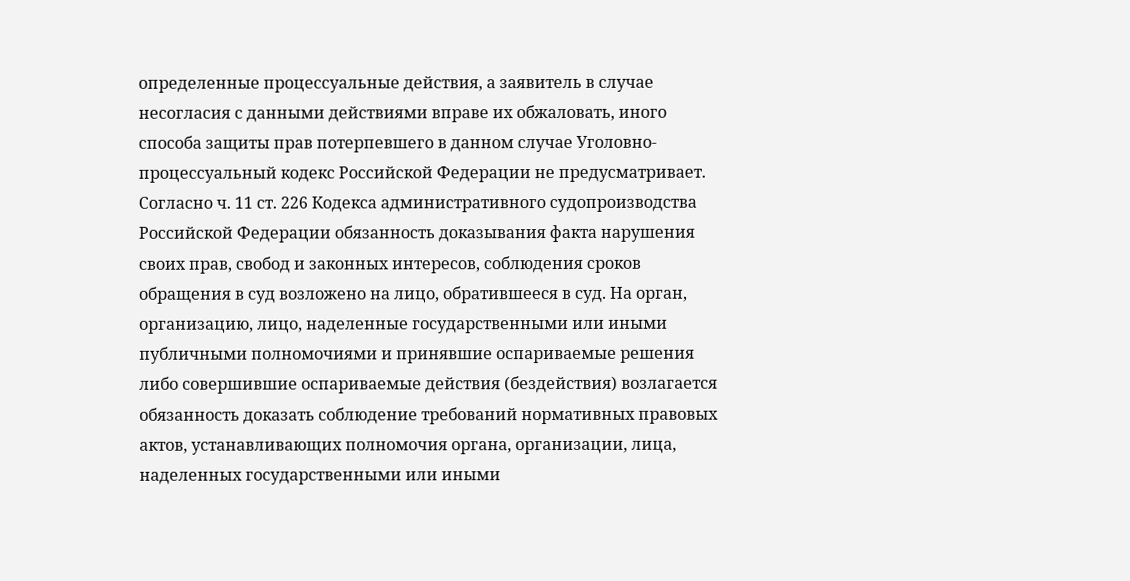определенные процессуальные действия, а заявитель в случае несогласия с данными действиями вправе их обжаловать, иного способа защиты прав потерпевшего в данном случае Уголовно-процессуальный кодекс Российской Федерации не предусматривает. Согласно ч. 11 ст. 226 Кодекса административного судопроизводства Российской Федерации обязанность доказывания факта нарушения своих прав, свобод и законных интересов, соблюдения сроков обращения в суд возложено на лицо, обратившееся в суд. На орган, организацию, лицо, наделенные государственными или иными публичными полномочиями и принявшие оспариваемые решения либо совершившие оспариваемые действия (бездействия) возлагается обязанность доказать соблюдение требований нормативных правовых актов, устанавливающих полномочия органа, организации, лица, наделенных государственными или иными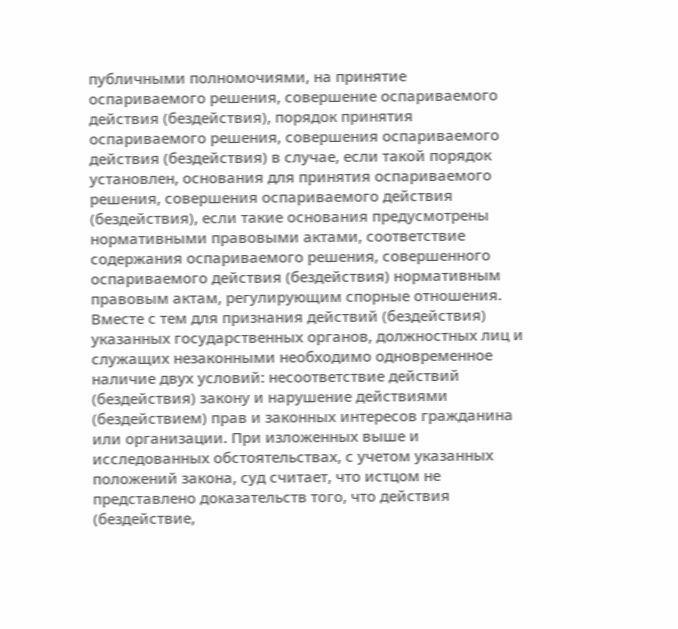публичными полномочиями, на принятие оспариваемого решения, совершение оспариваемого действия (бездействия), порядок принятия оспариваемого решения, совершения оспариваемого действия (бездействия) в случае, если такой порядок установлен, основания для принятия оспариваемого решения, совершения оспариваемого действия (бездействия), если такие основания предусмотрены нормативными правовыми актами, соответствие содержания оспариваемого решения, совершенного оспариваемого действия (бездействия) нормативным правовым актам, регулирующим спорные отношения. Вместе с тем для признания действий (бездействия) указанных государственных органов, должностных лиц и служащих незаконными необходимо одновременное наличие двух условий: несоответствие действий (бездействия) закону и нарушение действиями (бездействием) прав и законных интересов гражданина или организации. При изложенных выше и исследованных обстоятельствах, с учетом указанных положений закона, суд считает, что истцом не представлено доказательств того, что действия (бездействие,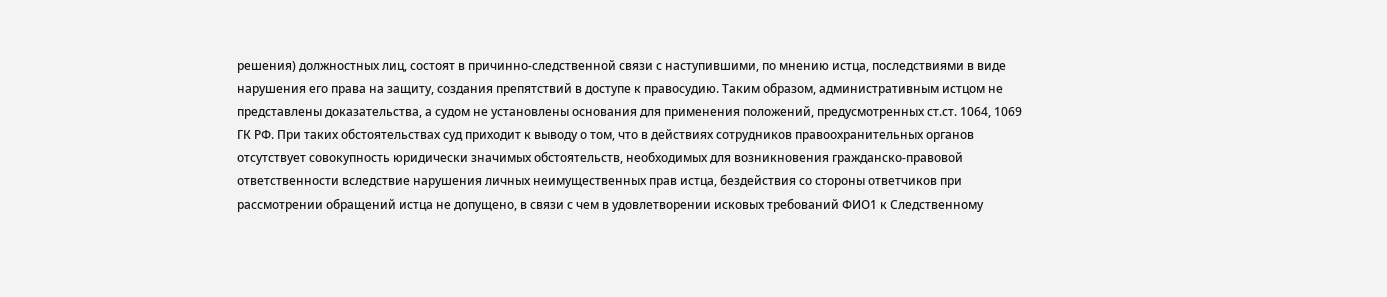решения) должностных лиц, состоят в причинно-следственной связи с наступившими, по мнению истца, последствиями в виде нарушения его права на защиту, создания препятствий в доступе к правосудию. Таким образом, административным истцом не представлены доказательства, а судом не установлены основания для применения положений, предусмотренных ст.ст. 1064, 1069 ГК РФ. При таких обстоятельствах суд приходит к выводу о том, что в действиях сотрудников правоохранительных органов отсутствует совокупность юридически значимых обстоятельств, необходимых для возникновения гражданско-правовой ответственности вследствие нарушения личных неимущественных прав истца, бездействия со стороны ответчиков при рассмотрении обращений истца не допущено, в связи с чем в удовлетворении исковых требований ФИО1 к Следственному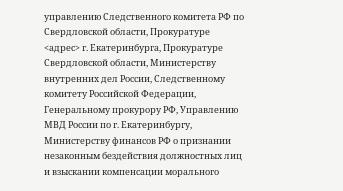управлению Следственного комитета РФ по Свердловской области, Прокуратуре <адрес> г. Екатеринбурга, Прокуратуре Свердловской области, Министерству внутренних дел России, Следственному комитету Российской Федерации, Генеральному прокурору РФ, Управлению МВД России по г. Екатеринбургу, Министерству финансов РФ о признании незаконным бездействия должностных лиц и взыскании компенсации морального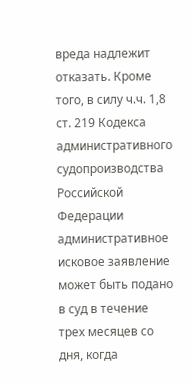вреда надлежит отказать. Кроме того, в силу ч.ч. 1,8 ст. 219 Кодекса административного судопроизводства Российской Федерации административное исковое заявление может быть подано в суд в течение трех месяцев со дня, когда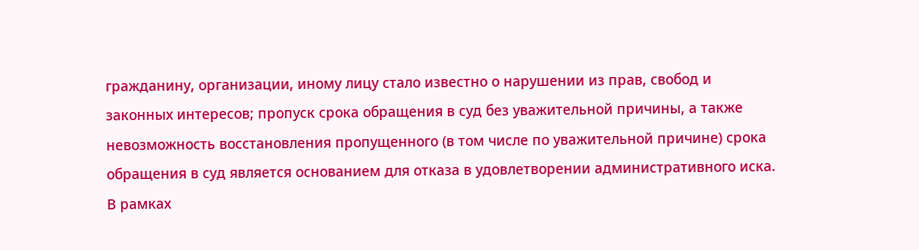гражданину, организации, иному лицу стало известно о нарушении из прав, свобод и законных интересов; пропуск срока обращения в суд без уважительной причины, а также невозможность восстановления пропущенного (в том числе по уважительной причине) срока обращения в суд является основанием для отказа в удовлетворении административного иска. В рамках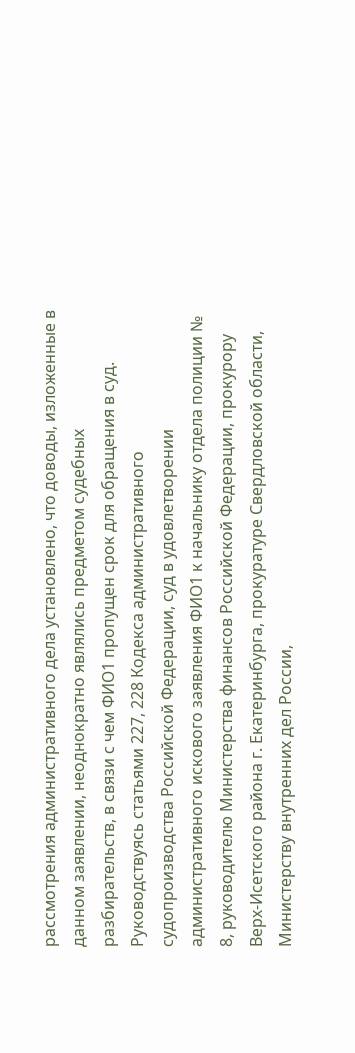рассмотрения административного дела установлено, что доводы, изложенные в данном заявлении, неоднократно являлись предметом судебных разбирательств, в связи с чем ФИО1 пропущен срок для обращения в суд. Руководствуясь статьями 227, 228 Кодекса административного судопроизводства Российской Федерации, суд в удовлетворении административного искового заявления ФИО1 к начальнику отдела полиции № 8, руководителю Министерства финансов Российской Федерации, прокурору Верх-Исетского района г. Екатеринбурга, прокуратуре Свердловской области, Министерству внутренних дел России,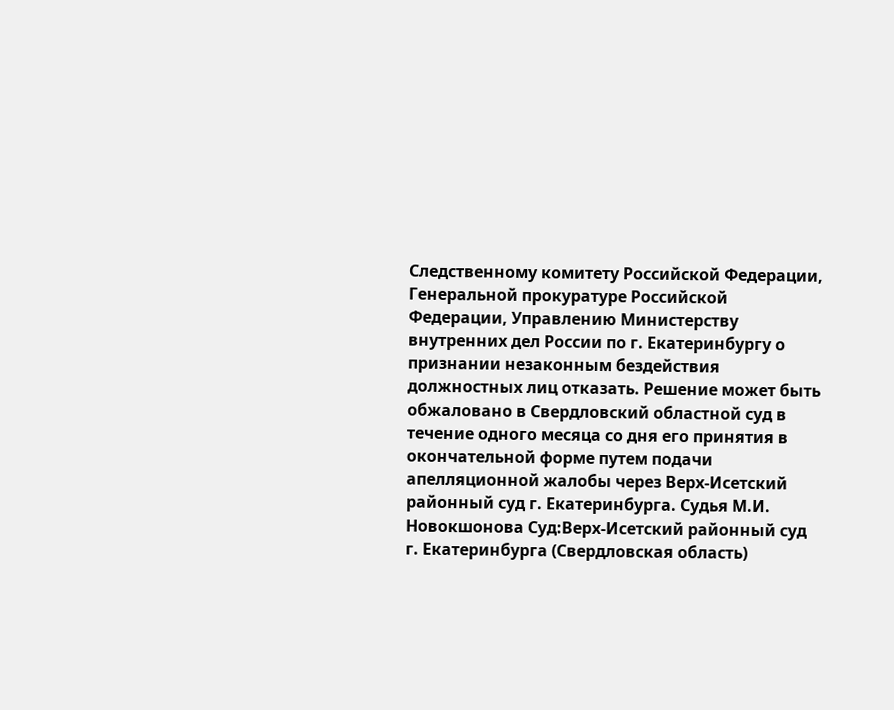Следственному комитету Российской Федерации, Генеральной прокуратуре Российской Федерации, Управлению Министерству внутренних дел России по г. Екатеринбургу о признании незаконным бездействия должностных лиц отказать. Решение может быть обжаловано в Свердловский областной суд в течение одного месяца со дня его принятия в окончательной форме путем подачи апелляционной жалобы через Верх-Исетский районный суд г. Екатеринбурга. Судья М.И. Новокшонова Суд:Верх-Исетский районный суд г. Екатеринбурга (Свердловская область)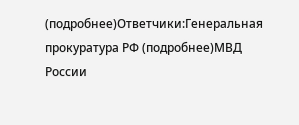(подробнее)Ответчики:Генеральная прокуратура РФ (подробнее)МВД России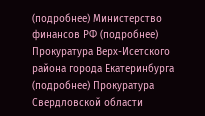(подробнее) Министерство финансов РФ (подробнее) Прокуратура Верх-Исетского района города Екатеринбурга (подробнее) Прокуратура Свердловской области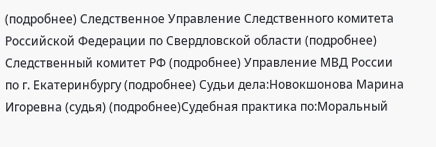(подробнее) Следственное Управление Следственного комитета Российской Федерации по Свердловской области (подробнее) Следственный комитет РФ (подробнее) Управление МВД России по г. Екатеринбургу (подробнее) Судьи дела:Новокшонова Марина Игоревна (судья) (подробнее)Судебная практика по:Моральный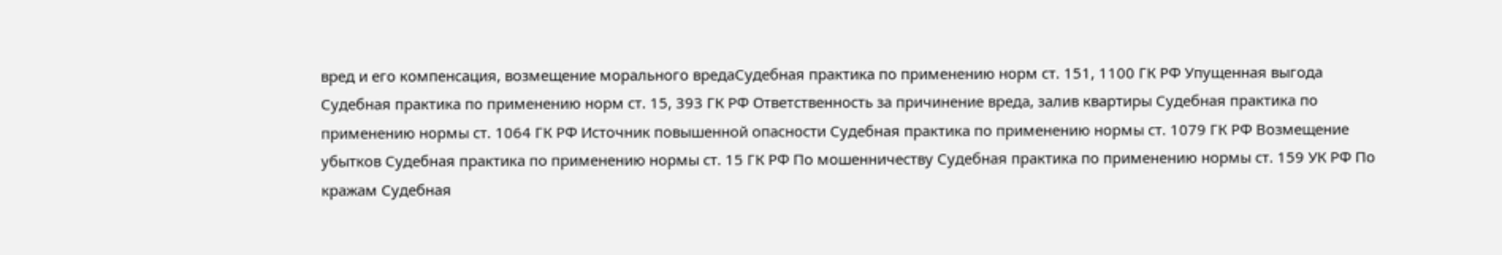вред и его компенсация, возмещение морального вредаСудебная практика по применению норм ст. 151, 1100 ГК РФ Упущенная выгода Судебная практика по применению норм ст. 15, 393 ГК РФ Ответственность за причинение вреда, залив квартиры Судебная практика по применению нормы ст. 1064 ГК РФ Источник повышенной опасности Судебная практика по применению нормы ст. 1079 ГК РФ Возмещение убытков Судебная практика по применению нормы ст. 15 ГК РФ По мошенничеству Судебная практика по применению нормы ст. 159 УК РФ По кражам Судебная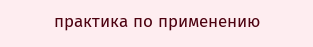практика по применению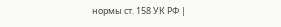нормы ст. 158 УК РФ |